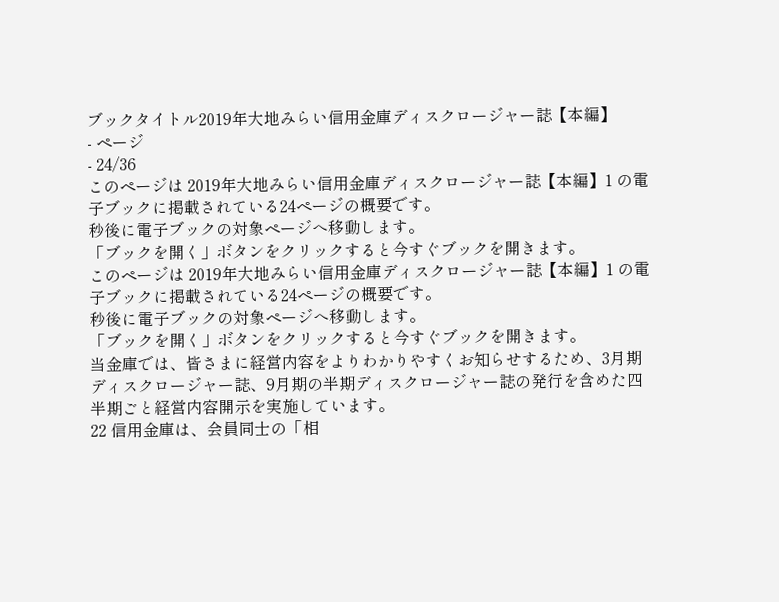ブックタイトル2019年大地みらい信用金庫ディスクロージャー誌【本編】
- ページ
- 24/36
このページは 2019年大地みらい信用金庫ディスクロージャー誌【本編】1 の電子ブックに掲載されている24ページの概要です。
秒後に電子ブックの対象ページへ移動します。
「ブックを開く」ボタンをクリックすると今すぐブックを開きます。
このページは 2019年大地みらい信用金庫ディスクロージャー誌【本編】1 の電子ブックに掲載されている24ページの概要です。
秒後に電子ブックの対象ページへ移動します。
「ブックを開く」ボタンをクリックすると今すぐブックを開きます。
当金庫では、皆さまに経営内容をよりわかりやすくお知らせするため、3月期ディスクロージャー誌、9月期の半期ディスクロージャー誌の発行を含めた四半期ごと経営内容開示を実施しています。
22 信用金庫は、会員同士の「相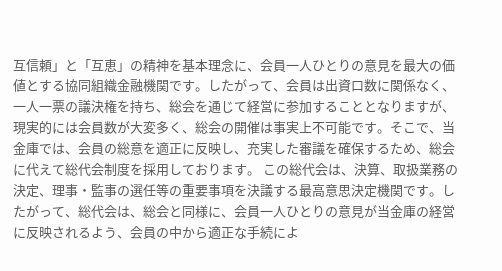互信頼」と「互恵」の精神を基本理念に、会員一人ひとりの意見を最大の価値とする協同組織金融機関です。したがって、会員は出資口数に関係なく、一人一票の議決権を持ち、総会を通じて経営に参加することとなりますが、現実的には会員数が大変多く、総会の開催は事実上不可能です。そこで、当金庫では、会員の総意を適正に反映し、充実した審議を確保するため、総会に代えて総代会制度を採用しております。 この総代会は、決算、取扱業務の決定、理事・監事の選任等の重要事項を決議する最高意思決定機関です。したがって、総代会は、総会と同様に、会員一人ひとりの意見が当金庫の経営に反映されるよう、会員の中から適正な手続によ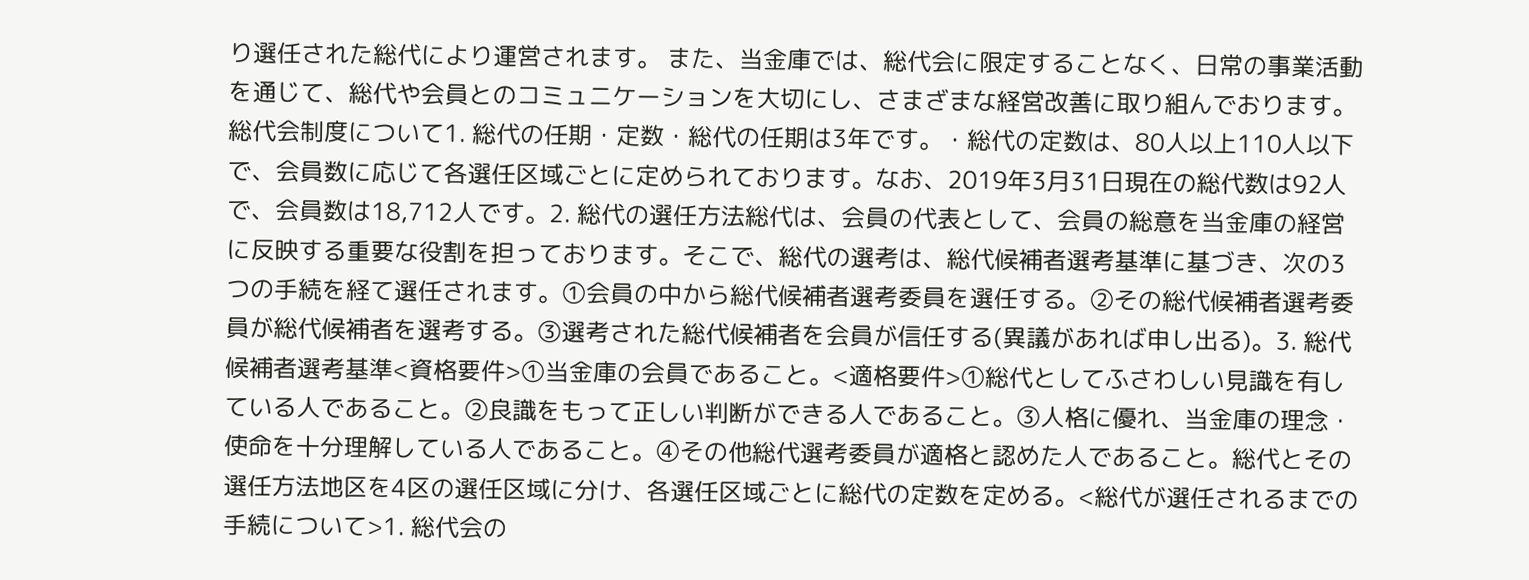り選任された総代により運営されます。 また、当金庫では、総代会に限定することなく、日常の事業活動を通じて、総代や会員とのコミュニケーションを大切にし、さまざまな経営改善に取り組んでおります。総代会制度について1. 総代の任期・定数・総代の任期は3年です。・総代の定数は、80人以上110人以下で、会員数に応じて各選任区域ごとに定められております。なお、2019年3月31日現在の総代数は92人で、会員数は18,712人です。2. 総代の選任方法総代は、会員の代表として、会員の総意を当金庫の経営に反映する重要な役割を担っております。そこで、総代の選考は、総代候補者選考基準に基づき、次の3つの手続を経て選任されます。①会員の中から総代候補者選考委員を選任する。②その総代候補者選考委員が総代候補者を選考する。③選考された総代候補者を会員が信任する(異議があれば申し出る)。3. 総代候補者選考基準<資格要件>①当金庫の会員であること。<適格要件>①総代としてふさわしい見識を有している人であること。②良識をもって正しい判断ができる人であること。③人格に優れ、当金庫の理念・使命を十分理解している人であること。④その他総代選考委員が適格と認めた人であること。総代とその選任方法地区を4区の選任区域に分け、各選任区域ごとに総代の定数を定める。<総代が選任されるまでの手続について>1. 総代会の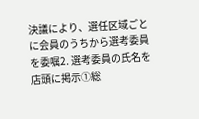決議により、選任区域ごとに会員のうちから選考委員を委嘱2. 選考委員の氏名を店頭に掲示①総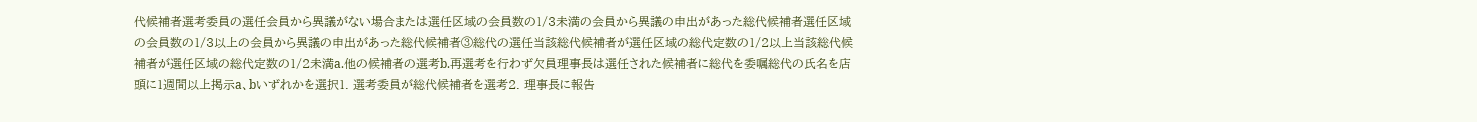代候補者選考委員の選任会員から異議がない場合または選任区域の会員数の1/3未満の会員から異議の申出があった総代候補者選任区域の会員数の1/3以上の会員から異議の申出があった総代候補者③総代の選任当該総代候補者が選任区域の総代定数の1/2以上当該総代候補者が選任区域の総代定数の1/2未満a.他の候補者の選考b.再選考を行わず欠員理事長は選任された候補者に総代を委嘱総代の氏名を店頭に1週間以上掲示a、bいずれかを選択1. 選考委員が総代候補者を選考2. 理事長に報告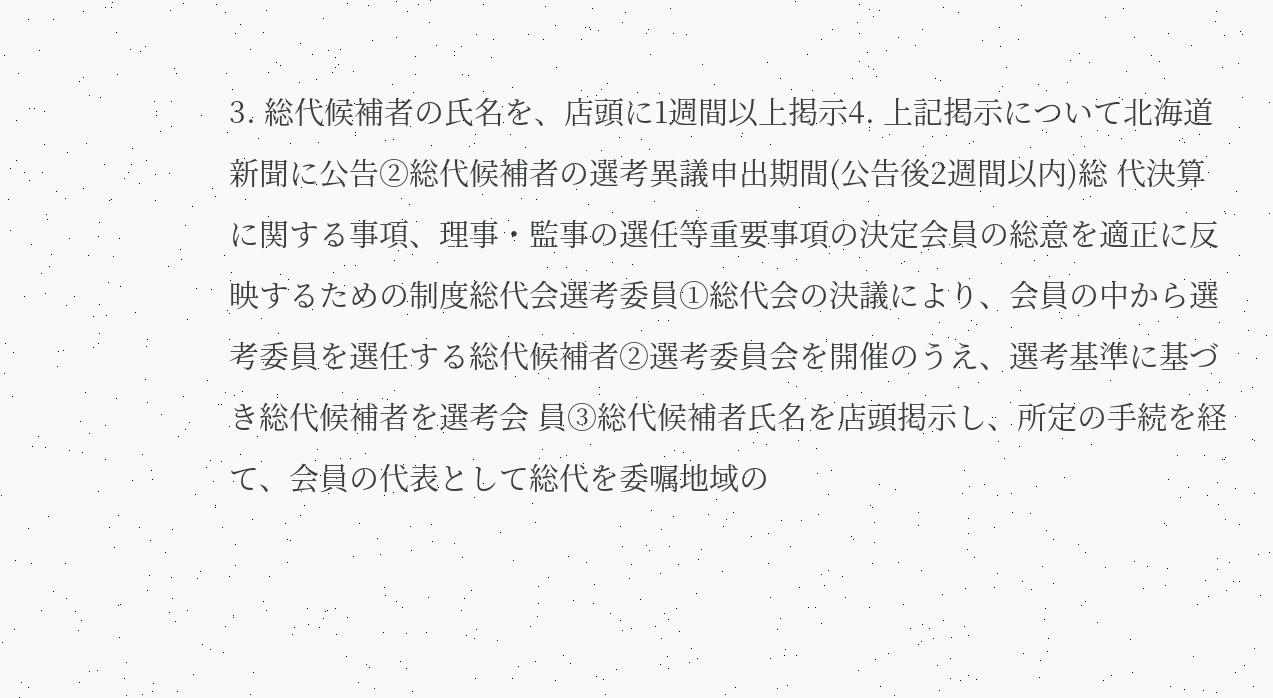3. 総代候補者の氏名を、店頭に1週間以上掲示4. 上記掲示について北海道新聞に公告②総代候補者の選考異議申出期間(公告後2週間以内)総 代決算に関する事項、理事・監事の選任等重要事項の決定会員の総意を適正に反映するための制度総代会選考委員①総代会の決議により、会員の中から選考委員を選任する総代候補者②選考委員会を開催のうえ、選考基準に基づき総代候補者を選考会 員③総代候補者氏名を店頭掲示し、所定の手続を経て、会員の代表として総代を委嘱地域の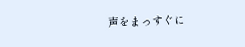声をまっすぐに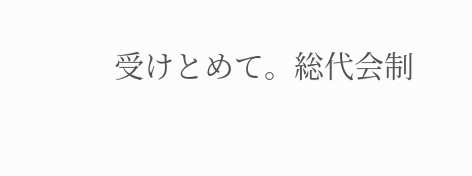受けとめて。総代会制